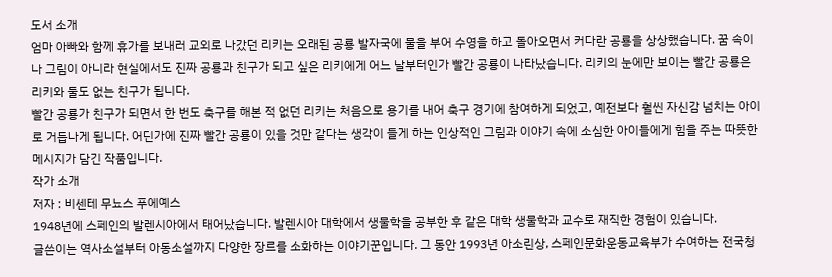도서 소개
엄마 아빠와 함께 휴가를 보내러 교외로 나갔던 리키는 오래된 공룡 발자국에 물을 부어 수영을 하고 돌아오면서 커다란 공룡을 상상했습니다. 꿈 속이나 그림이 아니라 현실에서도 진짜 공룡과 친구가 되고 싶은 리키에게 어느 날부터인가 빨간 공룡이 나타났습니다. 리키의 눈에만 보이는 빨간 공룡은 리키와 둘도 없는 친구가 됩니다.
빨간 공룡가 친구가 되면서 한 번도 축구를 해본 적 없던 리키는 처음으로 용기를 내어 축구 경기에 참여하게 되었고, 예전보다 훨씬 자신감 넘치는 아이로 거듭나게 됩니다. 어딘가에 진짜 빨간 공룡이 있을 것만 같다는 생각이 들게 하는 인상적인 그림과 이야기 속에 소심한 아이들에게 힘을 주는 따뜻한 메시지가 담긴 작품입니다.
작가 소개
저자 : 비센테 무뇨스 푸에예스
1948년에 스페인의 발렌시아에서 태어났습니다. 발렌시아 대학에서 생물학을 공부한 후 같은 대학 생물학과 교수로 재직한 경험이 있습니다.
글쓴이는 역사소설부터 아동소설까지 다양한 장르를 소화하는 이야기꾼입니다. 그 동안 1993년 아소린상, 스페인문화운동교육부가 수여하는 전국청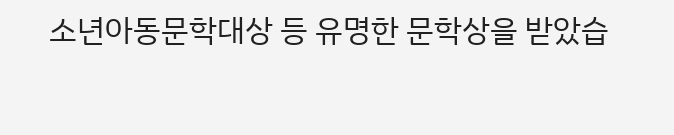소년아동문학대상 등 유명한 문학상을 받았습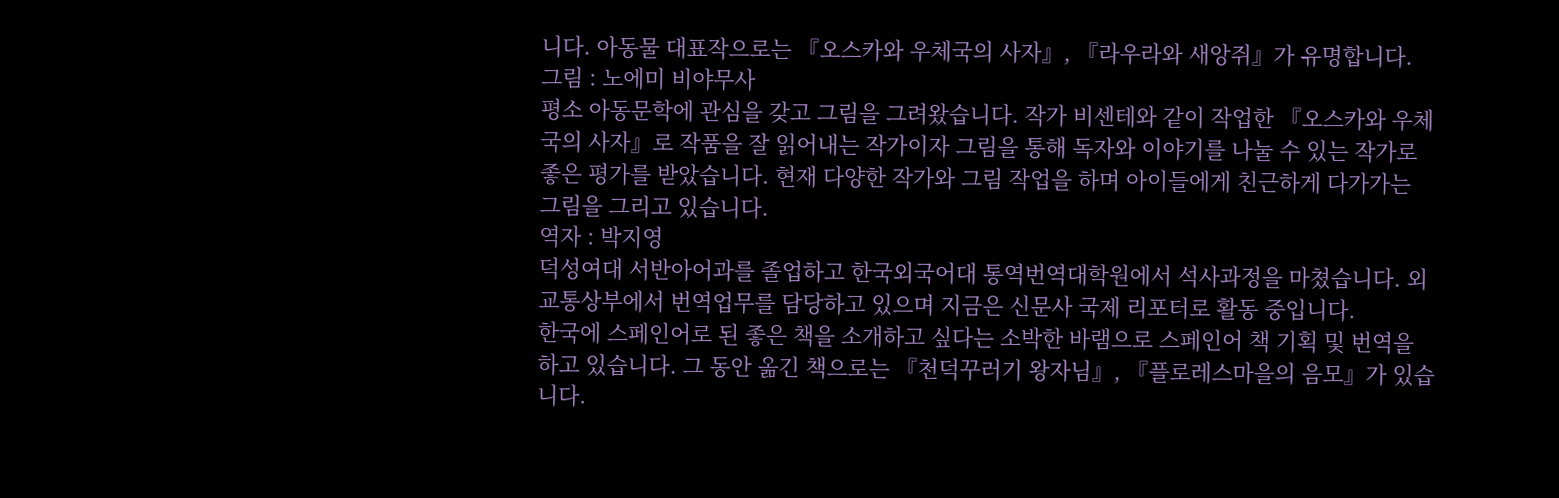니다. 아동물 대표작으로는 『오스카와 우체국의 사자』, 『라우라와 새앙쥐』가 유명합니다.
그림 : 노에미 비야무사
평소 아동문학에 관심을 갖고 그림을 그려왔습니다. 작가 비센테와 같이 작업한 『오스카와 우체국의 사자』로 작품을 잘 읽어내는 작가이자 그림을 통해 독자와 이야기를 나눌 수 있는 작가로 좋은 평가를 받았습니다. 현재 다양한 작가와 그림 작업을 하며 아이들에게 친근하게 다가가는 그림을 그리고 있습니다.
역자 : 박지영
덕성여대 서반아어과를 졸업하고 한국외국어대 통역번역대학원에서 석사과정을 마쳤습니다. 외교통상부에서 번역업무를 담당하고 있으며 지금은 신문사 국제 리포터로 활동 중입니다.
한국에 스페인어로 된 좋은 책을 소개하고 싶다는 소박한 바램으로 스페인어 책 기획 및 번역을 하고 있습니다. 그 동안 옮긴 책으로는 『천덕꾸러기 왕자님』, 『플로레스마을의 음모』가 있습니다.